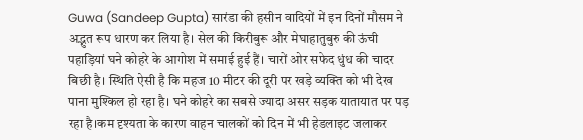Guwa (Sandeep Gupta) सारंडा की हसीन वादियों में इन दिनों मौसम ने अद्भुत रूप धारण कर लिया है। सेल की किरीबुरू और मेघाहातुबुरु की ऊंची पहाड़ियां घने कोहरे के आगोश में समाई हुई हैं। चारों ओर सफेद धुंध की चादर बिछी है। स्थिति ऐसी है कि महज 10 मीटर की दूरी पर खड़े व्यक्ति को भी देख पाना मुश्किल हो रहा है। घने कोहरे का सबसे ज्यादा असर सड़क यातायात पर पड़ रहा है।कम दृश्यता के कारण वाहन चालकों को दिन में भी हेडलाइट जलाकर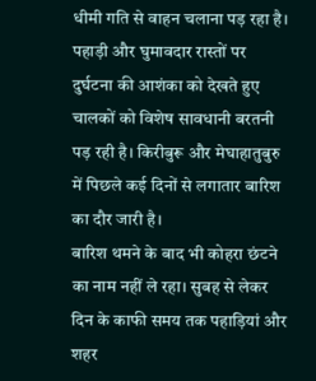धीमी गति से वाहन चलाना पड़ रहा है। पहाड़ी और घुमावदार रास्तों पर दुर्घटना की आशंका को देखते हुए चालकों को विशेष सावधानी बरतनी पड़ रही है। किरीबुरू और मेघाहातुबुरु में पिछले कई दिनों से लगातार बारिश का दौर जारी है।
बारिश थमने के बाद भी कोहरा छंटने का नाम नहीं ले रहा। सुबह से लेकर दिन के काफी समय तक पहाड़ियां और शहर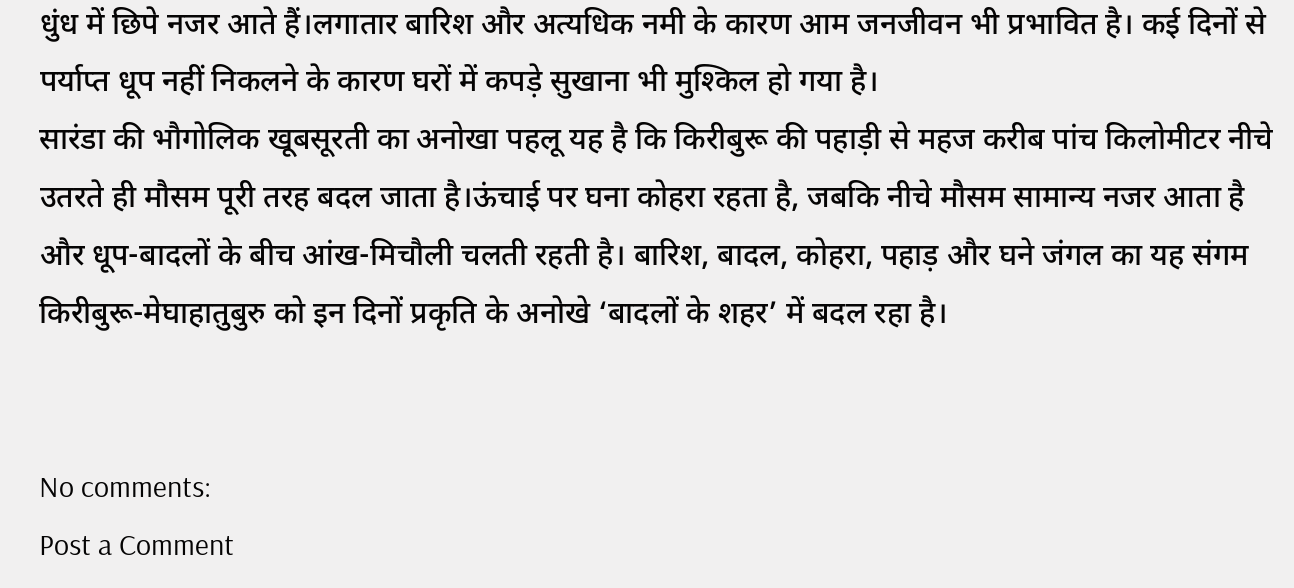धुंध में छिपे नजर आते हैं।लगातार बारिश और अत्यधिक नमी के कारण आम जनजीवन भी प्रभावित है। कई दिनों से पर्याप्त धूप नहीं निकलने के कारण घरों में कपड़े सुखाना भी मुश्किल हो गया है।
सारंडा की भौगोलिक खूबसूरती का अनोखा पहलू यह है कि किरीबुरू की पहाड़ी से महज करीब पांच किलोमीटर नीचे उतरते ही मौसम पूरी तरह बदल जाता है।ऊंचाई पर घना कोहरा रहता है, जबकि नीचे मौसम सामान्य नजर आता है और धूप-बादलों के बीच आंख-मिचौली चलती रहती है। बारिश, बादल, कोहरा, पहाड़ और घने जंगल का यह संगम किरीबुरू-मेघाहातुबुरु को इन दिनों प्रकृति के अनोखे ‘बादलों के शहर’ में बदल रहा है।


No comments:
Post a Comment